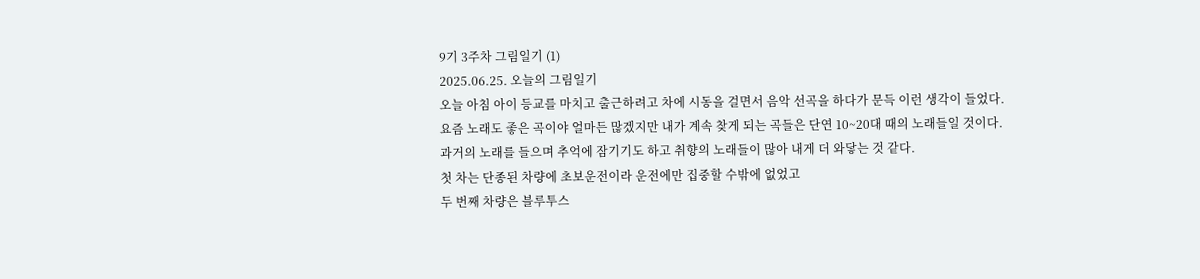9기 3주차 그림일기 (1)
2025.06.25. 오늘의 그림일기
오늘 아침 아이 등교를 마치고 출근하려고 차에 시동을 걸면서 음악 선곡을 하다가 문득 이런 생각이 들었다.
요즘 노래도 좋은 곡이야 얼마든 많겠지만 내가 계속 찾게 되는 곡들은 단연 10~20대 때의 노래들일 것이다.
과거의 노래를 들으며 추억에 잠기기도 하고 취향의 노래들이 많아 내게 더 와닿는 것 같다.
첫 차는 단종된 차량에 초보운전이라 운전에만 집중할 수밖에 없었고
두 번째 차량은 블루투스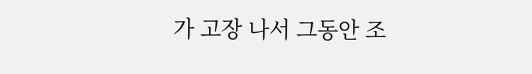가 고장 나서 그동안 조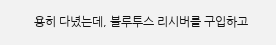용히 다녔는데, 블루투스 리시버를 구입하고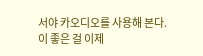서야 카오디오를 사용해 본다.
이 좋은 걸 이제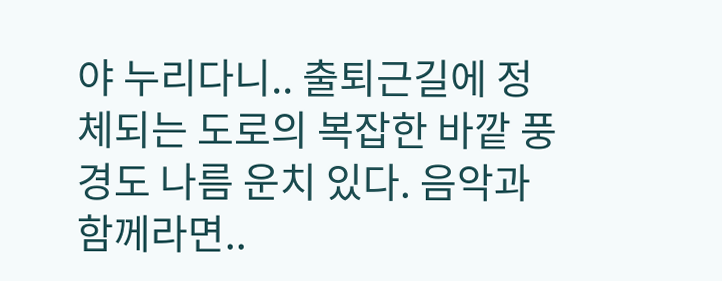야 누리다니.. 출퇴근길에 정체되는 도로의 복잡한 바깥 풍경도 나름 운치 있다. 음악과 함께라면..